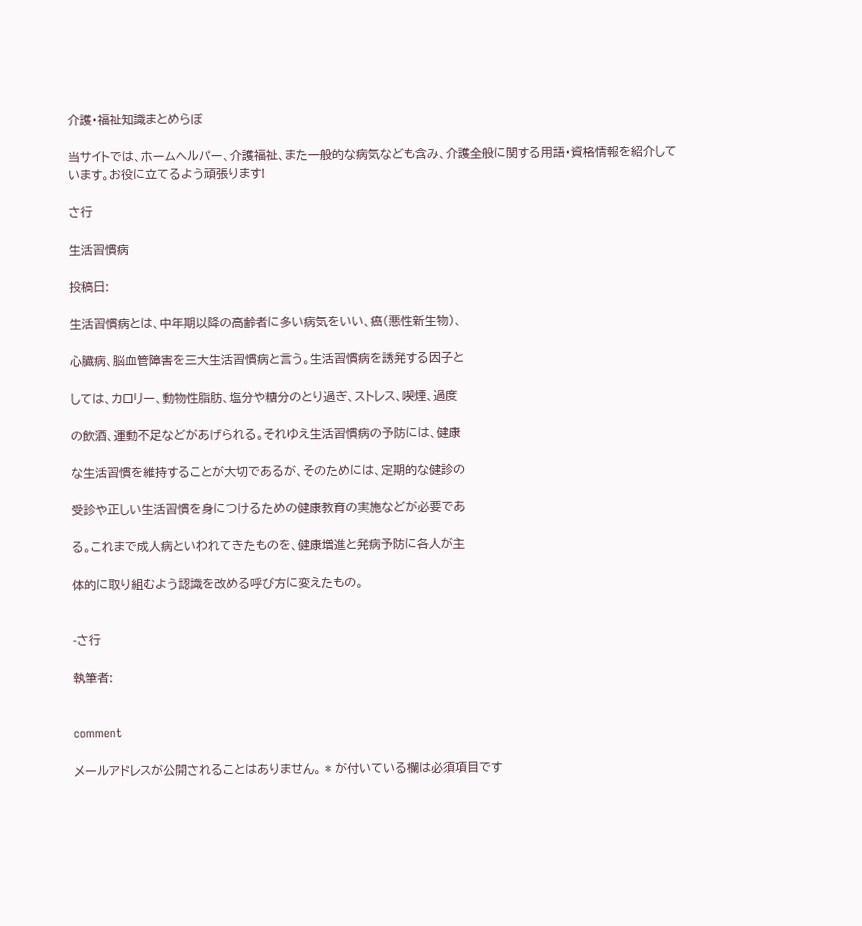介護・福祉知識まとめらぼ

当サイトでは、ホームヘルパー、介護福祉、また一般的な病気なども含み、介護全般に関する用語・資格情報を紹介しています。お役に立てるよう頑張ります!

さ行

生活習慣病

投稿日:

生活習慣病とは、中年期以降の高齢者に多い病気をいい、癌(悪性新生物)、

心臓病、脳血管障害を三大生活習慣病と言う。生活習慣病を誘発する因子と

しては、カロリー、動物性脂肪、塩分や糖分のとり過ぎ、ストレス、喫煙、過度

の飲酒、運動不足などがあげられる。それゆえ生活習慣病の予防には、健康

な生活習慣を維持することが大切であるが、そのためには、定期的な健診の

受診や正しい生活習慣を身につけるための健康教育の実施などが必要であ

る。これまで成人病といわれてきたものを、健康増進と発病予防に各人が主

体的に取り組むよう認識を改める呼び方に変えたもの。


-さ行

執筆者:


comment

メールアドレスが公開されることはありません。 * が付いている欄は必須項目です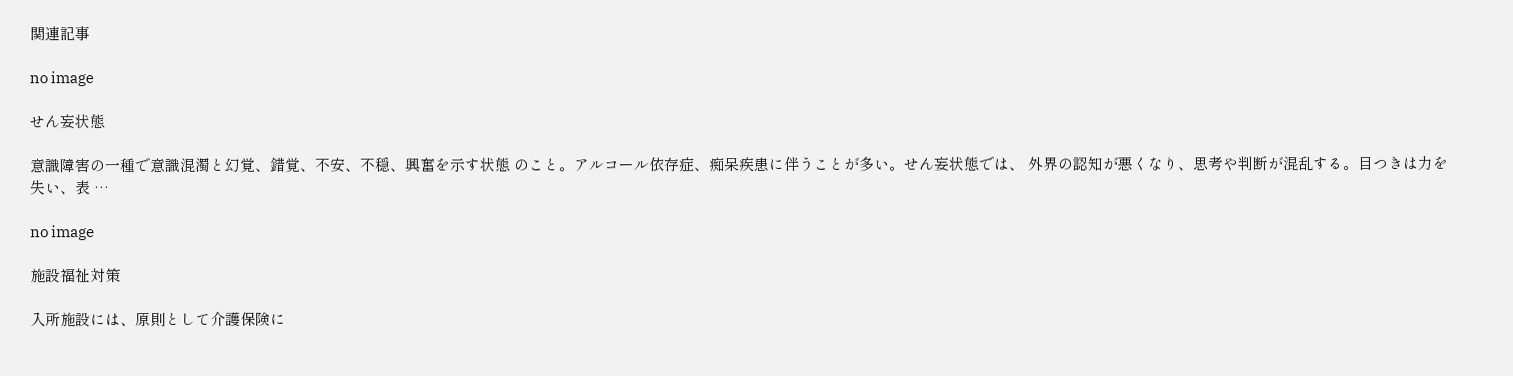関連記事

no image

せん妄状態

意識障害の一種で意識混濁と幻覚、錯覚、不安、不穏、興奮を示す状態 のこと。アルコール依存症、痴呆疾患に伴うことが多い。せん妄状態では、 外界の認知が悪くなり、思考や判断が混乱する。目つきは力を失い、表 …

no image

施設福祉対策

入所施設には、原則として介護保険に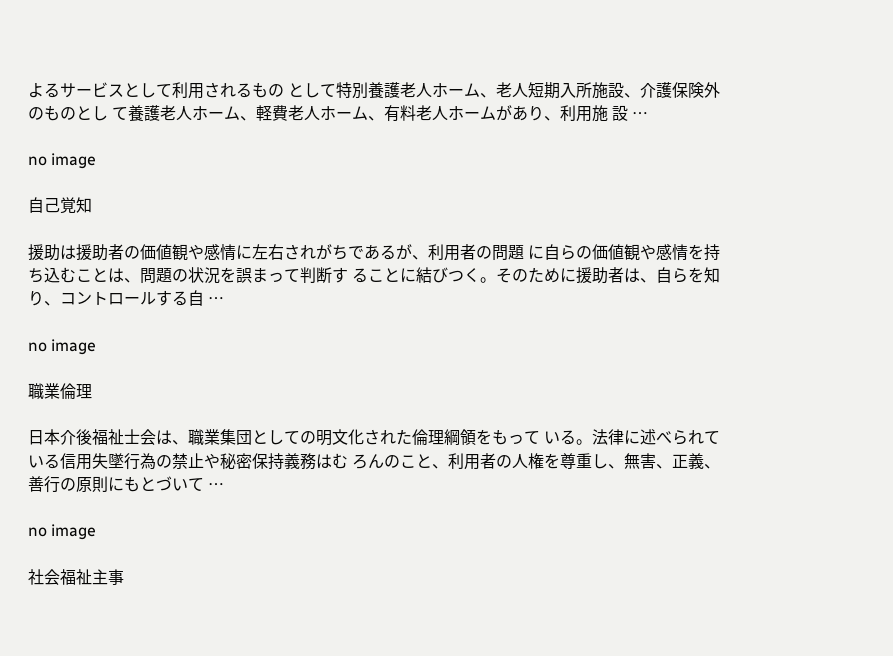よるサービスとして利用されるもの として特別養護老人ホーム、老人短期入所施設、介護保険外のものとし て養護老人ホーム、軽費老人ホーム、有料老人ホームがあり、利用施 設 …

no image

自己覚知

援助は援助者の価値観や感情に左右されがちであるが、利用者の問題 に自らの価値観や感情を持ち込むことは、問題の状況を誤まって判断す ることに結びつく。そのために援助者は、自らを知り、コントロールする自 …

no image

職業倫理

日本介後福祉士会は、職業集団としての明文化された倫理綱領をもって いる。法律に述べられている信用失墜行為の禁止や秘密保持義務はむ ろんのこと、利用者の人権を尊重し、無害、正義、善行の原則にもとづいて …

no image

社会福祉主事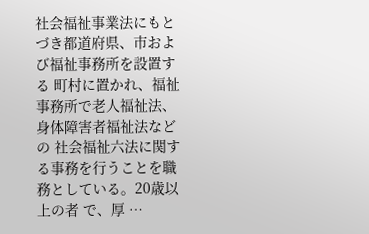社会福祉事業法にもとづき都道府県、市および福祉事務所を設置する 町村に置かれ、福祉事務所で老人福祉法、身体障害者福祉法などの 社会福祉六法に関する事務を行うことを職務としている。20歳以上の者 で、厚 …